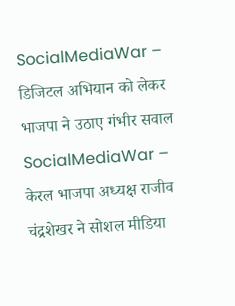SocialMediaWar – डिजिटल अभियान को लेकर भाजपा ने उठाए गंभीर सवाल
SocialMediaWar – केरल भाजपा अध्यक्ष राजीव चंद्रशेखर ने सोशल मीडिया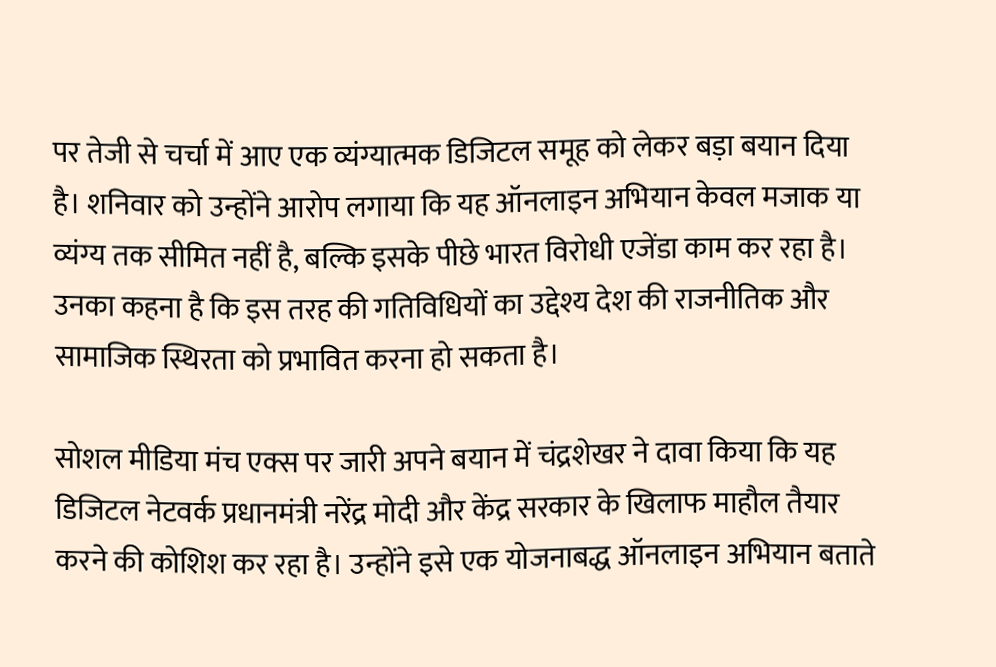पर तेजी से चर्चा में आए एक व्यंग्यात्मक डिजिटल समूह को लेकर बड़ा बयान दिया है। शनिवार को उन्होंने आरोप लगाया कि यह ऑनलाइन अभियान केवल मजाक या व्यंग्य तक सीमित नहीं है, बल्कि इसके पीछे भारत विरोधी एजेंडा काम कर रहा है। उनका कहना है कि इस तरह की गतिविधियों का उद्देश्य देश की राजनीतिक और सामाजिक स्थिरता को प्रभावित करना हो सकता है।

सोशल मीडिया मंच एक्स पर जारी अपने बयान में चंद्रशेखर ने दावा किया कि यह डिजिटल नेटवर्क प्रधानमंत्री नरेंद्र मोदी और केंद्र सरकार के खिलाफ माहौल तैयार करने की कोशिश कर रहा है। उन्होंने इसे एक योजनाबद्ध ऑनलाइन अभियान बताते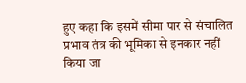हुए कहा कि इसमें सीमा पार से संचालित प्रभाव तंत्र की भूमिका से इनकार नहीं किया जा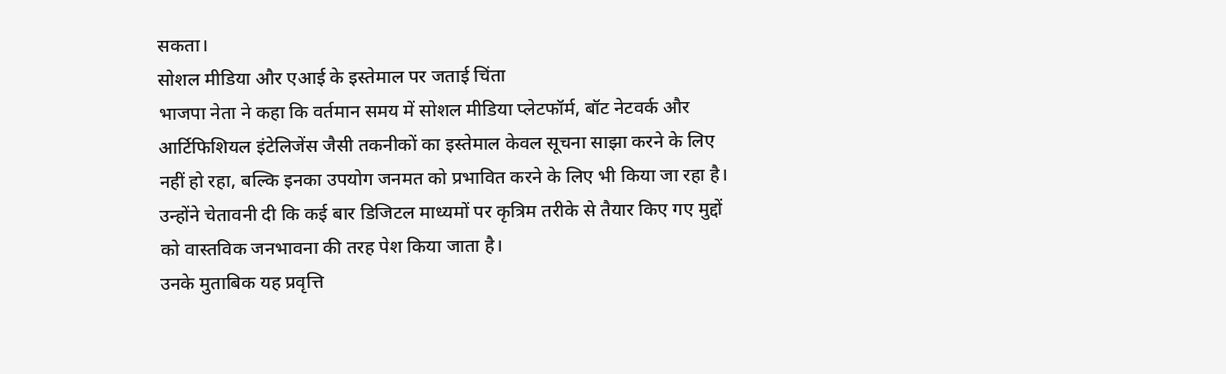सकता।
सोशल मीडिया और एआई के इस्तेमाल पर जताई चिंता
भाजपा नेता ने कहा कि वर्तमान समय में सोशल मीडिया प्लेटफॉर्म, बॉट नेटवर्क और आर्टिफिशियल इंटेलिजेंस जैसी तकनीकों का इस्तेमाल केवल सूचना साझा करने के लिए नहीं हो रहा, बल्कि इनका उपयोग जनमत को प्रभावित करने के लिए भी किया जा रहा है। उन्होंने चेतावनी दी कि कई बार डिजिटल माध्यमों पर कृत्रिम तरीके से तैयार किए गए मुद्दों को वास्तविक जनभावना की तरह पेश किया जाता है।
उनके मुताबिक यह प्रवृत्ति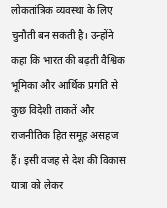लोकतांत्रिक व्यवस्था के लिए चुनौती बन सकती है। उन्होंने कहा कि भारत की बढ़ती वैश्विक भूमिका और आर्थिक प्रगति से कुछ विदेशी ताकतें और राजनीतिक हित समूह असहज हैं। इसी वजह से देश की विकास यात्रा को लेकर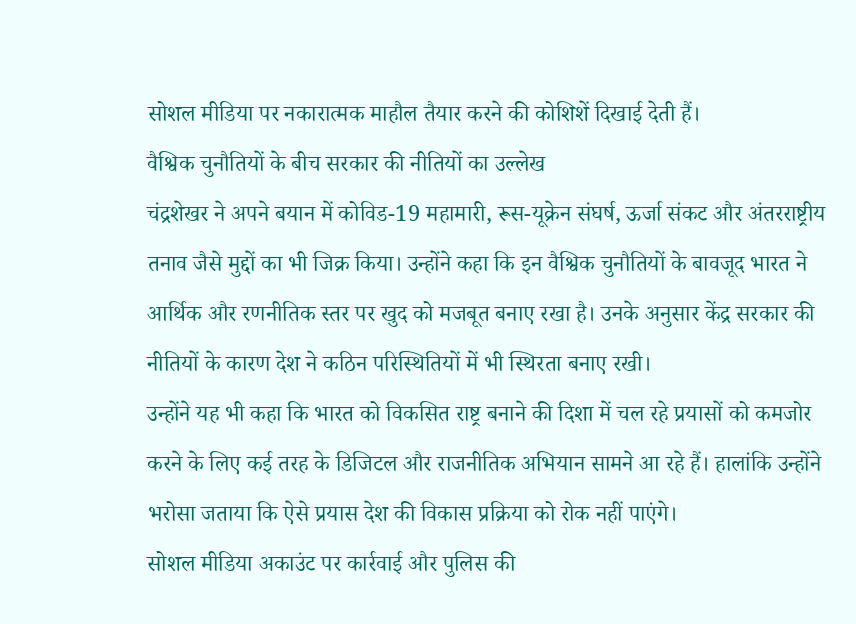सोशल मीडिया पर नकारात्मक माहौल तैयार करने की कोशिशें दिखाई देती हैं।
वैश्विक चुनौतियों के बीच सरकार की नीतियों का उल्लेख
चंद्रशेखर ने अपने बयान में कोविड-19 महामारी, रूस-यूक्रेन संघर्ष, ऊर्जा संकट और अंतरराष्ट्रीय तनाव जैसे मुद्दों का भी जिक्र किया। उन्होंने कहा कि इन वैश्विक चुनौतियों के बावजूद भारत ने आर्थिक और रणनीतिक स्तर पर खुद को मजबूत बनाए रखा है। उनके अनुसार केंद्र सरकार की नीतियों के कारण देश ने कठिन परिस्थितियों में भी स्थिरता बनाए रखी।
उन्होंने यह भी कहा कि भारत को विकसित राष्ट्र बनाने की दिशा में चल रहे प्रयासों को कमजोर करने के लिए कई तरह के डिजिटल और राजनीतिक अभियान सामने आ रहे हैं। हालांकि उन्होंने भरोसा जताया कि ऐसे प्रयास देश की विकास प्रक्रिया को रोक नहीं पाएंगे।
सोशल मीडिया अकाउंट पर कार्रवाई और पुलिस की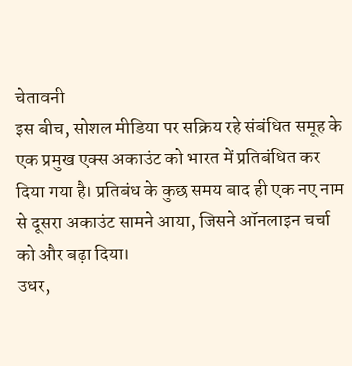चेतावनी
इस बीच, सोशल मीडिया पर सक्रिय रहे संबंधित समूह के एक प्रमुख एक्स अकाउंट को भारत में प्रतिबंधित कर दिया गया है। प्रतिबंध के कुछ समय बाद ही एक नए नाम से दूसरा अकाउंट सामने आया, जिसने ऑनलाइन चर्चा को और बढ़ा दिया।
उधर,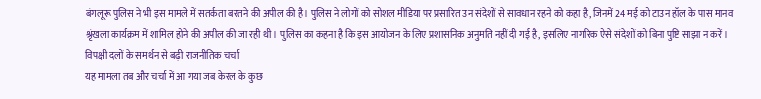बंगलूरू पुलिस ने भी इस मामले में सतर्कता बरतने की अपील की है। पुलिस ने लोगों को सोशल मीडिया पर प्रसारित उन संदेशों से सावधान रहने को कहा है, जिनमें 24 मई को टाउन हॉल के पास मानव श्रृंखला कार्यक्रम में शामिल होने की अपील की जा रही थी। पुलिस का कहना है कि इस आयोजन के लिए प्रशासनिक अनुमति नहीं दी गई है, इसलिए नागरिक ऐसे संदेशों को बिना पुष्टि साझा न करें।
विपक्षी दलों के समर्थन से बढ़ी राजनीतिक चर्चा
यह मामला तब और चर्चा में आ गया जब केरल के कुछ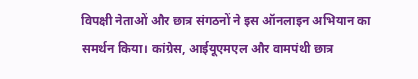विपक्षी नेताओं और छात्र संगठनों ने इस ऑनलाइन अभियान का समर्थन किया। कांग्रेस, आईयूएमएल और वामपंथी छात्र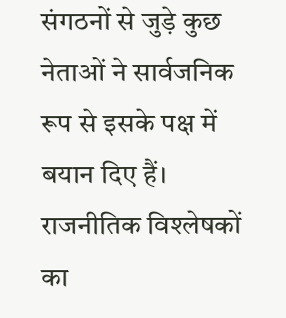संगठनों से जुड़े कुछ नेताओं ने सार्वजनिक रूप से इसके पक्ष में बयान दिए हैं।
राजनीतिक विश्लेषकों का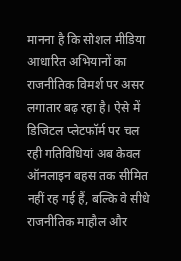मानना है कि सोशल मीडिया आधारित अभियानों का राजनीतिक विमर्श पर असर लगातार बढ़ रहा है। ऐसे में डिजिटल प्लेटफॉर्म पर चल रही गतिविधियां अब केवल ऑनलाइन बहस तक सीमित नहीं रह गई हैं, बल्कि वे सीधे राजनीतिक माहौल और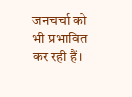जनचर्चा को भी प्रभावित कर रही हैं।